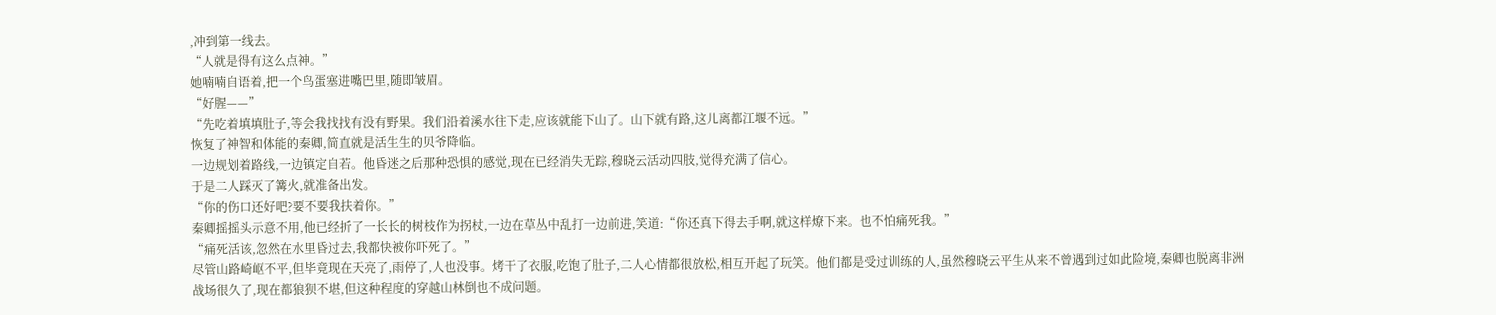,冲到第一线去。
“人就是得有这么点神。”
她喃喃自语着,把一个鸟蛋塞进嘴巴里,随即皱眉。
“好腥——”
“先吃着填填肚子,等会我找找有没有野果。我们沿着溪水往下走,应该就能下山了。山下就有路,这儿离都江堰不远。”
恢复了神智和体能的秦卿,简直就是活生生的贝爷降临。
一边规划着路线,一边镇定自若。他昏迷之后那种恐惧的感觉,现在已经消失无踪,穆晓云活动四肢,觉得充满了信心。
于是二人踩灭了篝火,就准备出发。
“你的伤口还好吧?要不要我扶着你。”
秦卿摇摇头示意不用,他已经折了一长长的树枝作为拐杖,一边在草丛中乱打一边前进,笑道:“你还真下得去手啊,就这样燎下来。也不怕痛死我。”
“痛死活该,忽然在水里昏过去,我都快被你吓死了。”
尽管山路崎岖不平,但毕竟现在天亮了,雨停了,人也没事。烤干了衣服,吃饱了肚子,二人心情都很放松,相互开起了玩笑。他们都是受过训练的人,虽然穆晓云平生从来不曾遇到过如此险境,秦卿也脱离非洲战场很久了,现在都狼狈不堪,但这种程度的穿越山林倒也不成问题。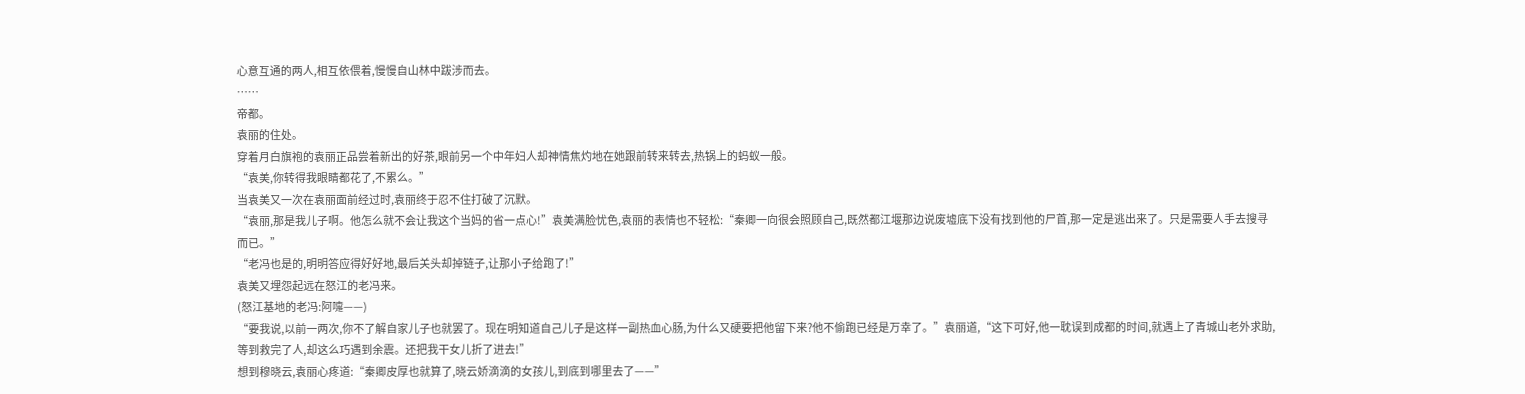心意互通的两人,相互依偎着,慢慢自山林中跋涉而去。
……
帝都。
袁丽的住处。
穿着月白旗袍的袁丽正品尝着新出的好茶,眼前另一个中年妇人却神情焦灼地在她跟前转来转去,热锅上的蚂蚁一般。
“袁美,你转得我眼睛都花了,不累么。”
当袁美又一次在袁丽面前经过时,袁丽终于忍不住打破了沉默。
“袁丽,那是我儿子啊。他怎么就不会让我这个当妈的省一点心!”袁美满脸忧色,袁丽的表情也不轻松:“秦卿一向很会照顾自己,既然都江堰那边说废墟底下没有找到他的尸首,那一定是逃出来了。只是需要人手去搜寻而已。”
“老冯也是的,明明答应得好好地,最后关头却掉链子,让那小子给跑了!”
袁美又埋怨起远在怒江的老冯来。
(怒江基地的老冯:阿嚏——)
“要我说,以前一两次,你不了解自家儿子也就罢了。现在明知道自己儿子是这样一副热血心肠,为什么又硬要把他留下来?他不偷跑已经是万幸了。”袁丽道,“这下可好,他一耽误到成都的时间,就遇上了青城山老外求助,等到救完了人,却这么巧遇到余震。还把我干女儿折了进去!”
想到穆晓云,袁丽心疼道:“秦卿皮厚也就算了,晓云娇滴滴的女孩儿,到底到哪里去了——”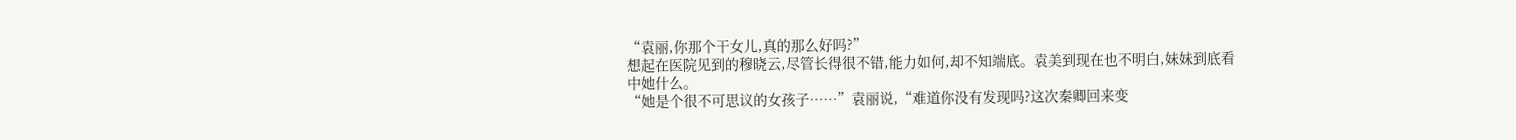“袁丽,你那个干女儿,真的那么好吗?”
想起在医院见到的穆晓云,尽管长得很不错,能力如何,却不知端底。袁美到现在也不明白,妹妹到底看中她什么。
“她是个很不可思议的女孩子……”袁丽说,“难道你没有发现吗?这次秦卿回来变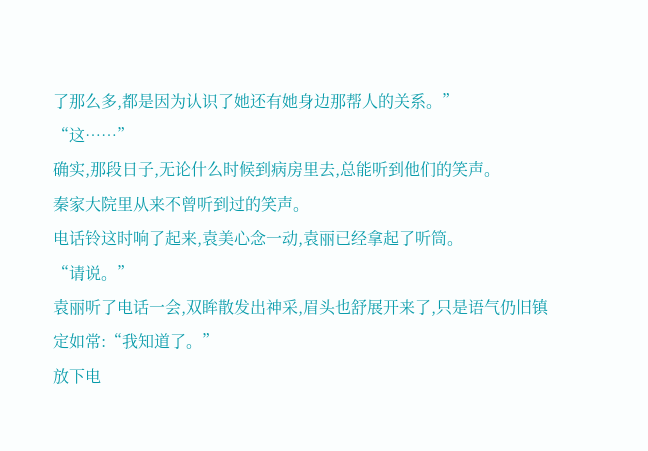了那么多,都是因为认识了她还有她身边那帮人的关系。”
“这……”
确实,那段日子,无论什么时候到病房里去,总能听到他们的笑声。
秦家大院里从来不曾听到过的笑声。
电话铃这时响了起来,袁美心念一动,袁丽已经拿起了听筒。
“请说。”
袁丽听了电话一会,双眸散发出神采,眉头也舒展开来了,只是语气仍旧镇定如常:“我知道了。”
放下电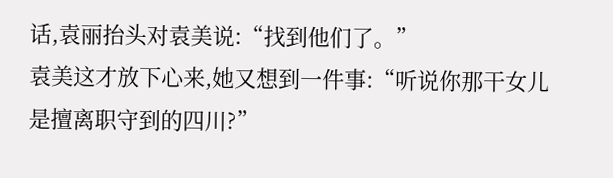话,袁丽抬头对袁美说:“找到他们了。”
袁美这才放下心来,她又想到一件事:“听说你那干女儿是擅离职守到的四川?”